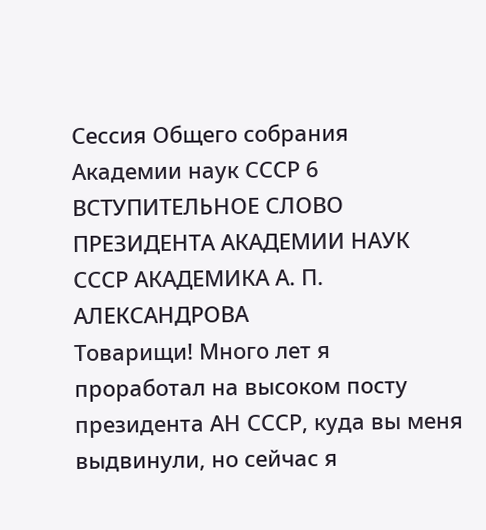Сессия Общего собрания Академии наук СССР 6
ВСТУПИТЕЛЬНОЕ СЛОВО ПРЕЗИДЕНТА АКАДЕМИИ НАУК СССР АКАДЕМИКА А. П. АЛЕКСАНДРОВА
Товарищи! Много лет я проработал на высоком посту президента АН СССР, куда вы меня выдвинули, но сейчас я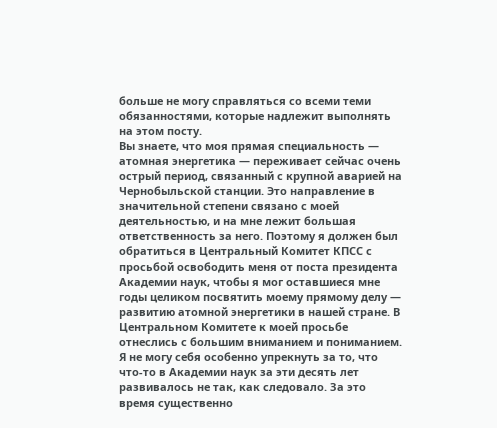больше не могу справляться со всеми теми обязанностями, которые надлежит выполнять на этом посту.
Вы знаете, что моя прямая специальность — атомная энергетика — переживает сейчас очень острый период, связанный с крупной аварией на Чернобыльской станции. Это направление в значительной степени связано с моей деятельностью, и на мне лежит большая ответственность за него. Поэтому я должен был обратиться в Центральный Комитет КПСС с просьбой освободить меня от поста президента Академии наук, чтобы я мог оставшиеся мне годы целиком посвятить моему прямому делу — развитию атомной энергетики в нашей стране. В Центральном Комитете к моей просьбе отнеслись с большим вниманием и пониманием.
Я не могу себя особенно упрекнуть за то, что что-то в Академии наук за эти десять лет развивалось не так, как следовало. За это время существенно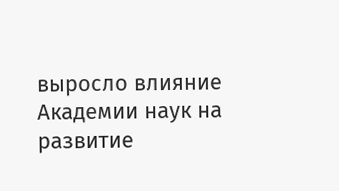выросло влияние Академии наук на развитие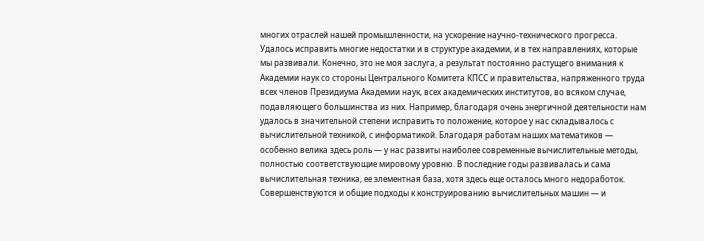многих отраслей нашей промышленности, на ускорение научно-технического прогресса. Удалось исправить многие недостатки и в структуре академии, и в тех направлениях, которые мы развивали. Конечно, это не моя заслуга, а результат постоянно растущего внимания к Академии наук со стороны Центрального Комитета КПСС и правительства, напряженного труда всех членов Президиума Академии наук, всех академических институтов, во всяком случае, подавляющего большинства из них. Например, благодаря очень энергичной деятельности нам удалось в значительной степени исправить то положение, которое у нас складывалось с вычислительной техникой, с информатикой. Благодаря работам наших математиков — особенно велика здесь роль — у нас развиты наиболее современные вычислительные методы, полностью соответствующие мировому уровню. В последние годы развивалась и сама вычислительная техника, ее элементная база, хотя здесь еще осталось много недоработок. Совершенствуются и общие подходы к конструированию вычислительных машин — и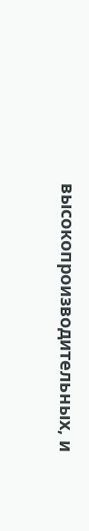высокопроизводительных, и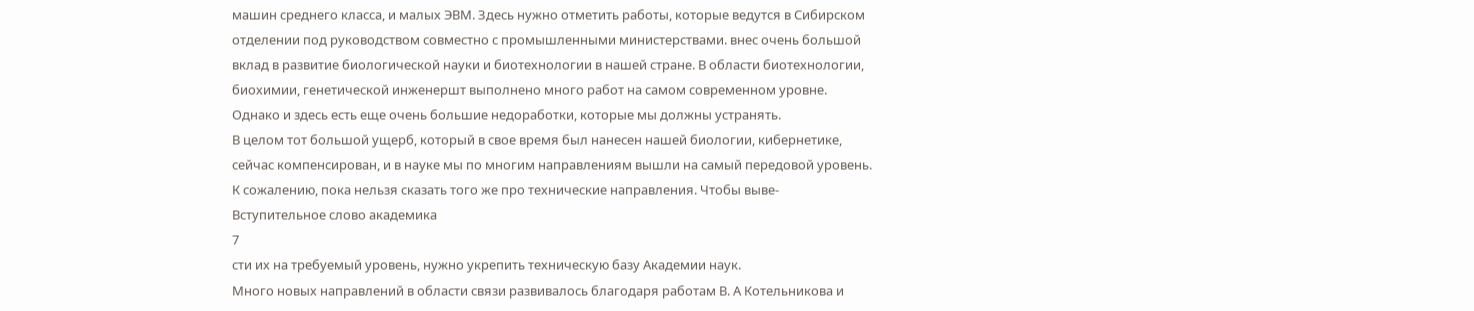машин среднего класса, и малых ЭВМ. Здесь нужно отметить работы, которые ведутся в Сибирском отделении под руководством совместно с промышленными министерствами. внес очень большой вклад в развитие биологической науки и биотехнологии в нашей стране. В области биотехнологии, биохимии, генетической инженершт выполнено много работ на самом современном уровне. Однако и здесь есть еще очень большие недоработки, которые мы должны устранять.
В целом тот большой ущерб, который в свое время был нанесен нашей биологии, кибернетике, сейчас компенсирован, и в науке мы по многим направлениям вышли на самый передовой уровень. К сожалению, пока нельзя сказать того же про технические направления. Чтобы выве-
Вступительное слово академика
7
сти их на требуемый уровень, нужно укрепить техническую базу Академии наук.
Много новых направлений в области связи развивалось благодаря работам В. А Котельникова и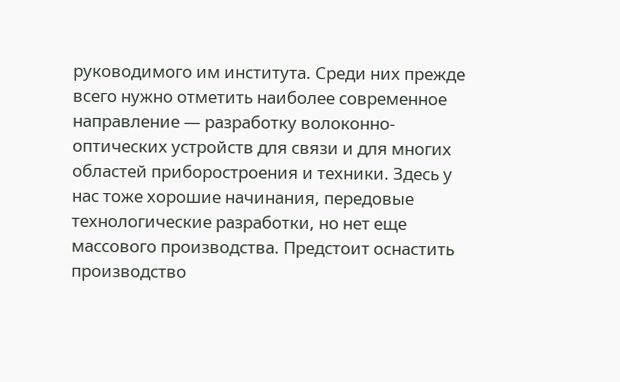руководимого им института. Среди них прежде всего нужно отметить наиболее современное направление — разработку волоконно-оптических устройств для связи и для многих областей приборостроения и техники. Здесь у нас тоже хорошие начинания, передовые технологические разработки, но нет еще массового производства. Предстоит оснастить производство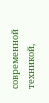современной техникой,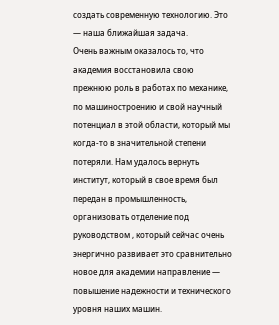создать современную технологию. Это — наша ближайшая задача.
Очень важным оказалось то, что академия восстановила свою прежнюю роль в работах по механике, по машиностроению и свой научный потенциал в этой области, который мы когда-то в значительной степени потеряли. Нам удалось вернуть институт, который в свое время был передан в промышленность, организовать отделение под руководством , который сейчас очень энергично развивает это сравнительно новое для академии направление — повышение надежности и технического уровня наших машин.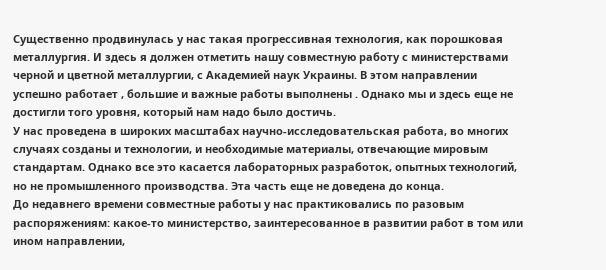Существенно продвинулась у нас такая прогрессивная технология, как порошковая металлургия. И здесь я должен отметить нашу совместную работу с министерствами черной и цветной металлургии, с Академией наук Украины. В этом направлении успешно работает , большие и важные работы выполнены . Однако мы и здесь еще не достигли того уровня, который нам надо было достичь.
У нас проведена в широких масштабах научно-исследовательская работа, во многих случаях созданы и технологии, и необходимые материалы, отвечающие мировым стандартам. Однако все это касается лабораторных разработок, опытных технологий, но не промышленного производства. Эта часть еще не доведена до конца.
До недавнего времени совместные работы у нас практиковались по разовым распоряжениям: какое-то министерство, заинтересованное в развитии работ в том или ином направлении,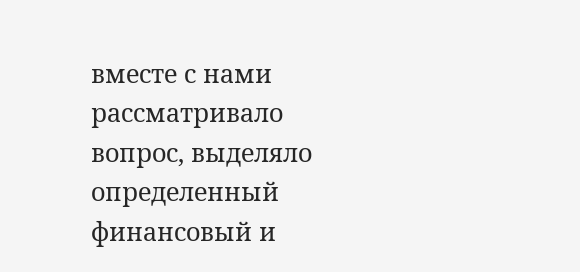вместе с нами рассматривало вопрос, выделяло определенный финансовый и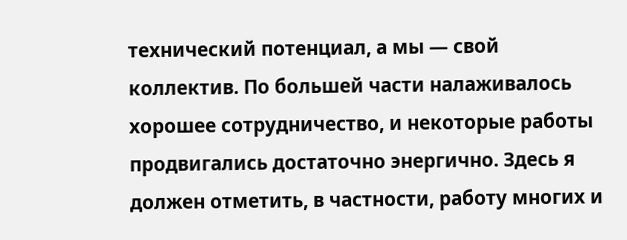технический потенциал, а мы — свой коллектив. По большей части налаживалось хорошее сотрудничество, и некоторые работы продвигались достаточно энергично. Здесь я должен отметить, в частности, работу многих и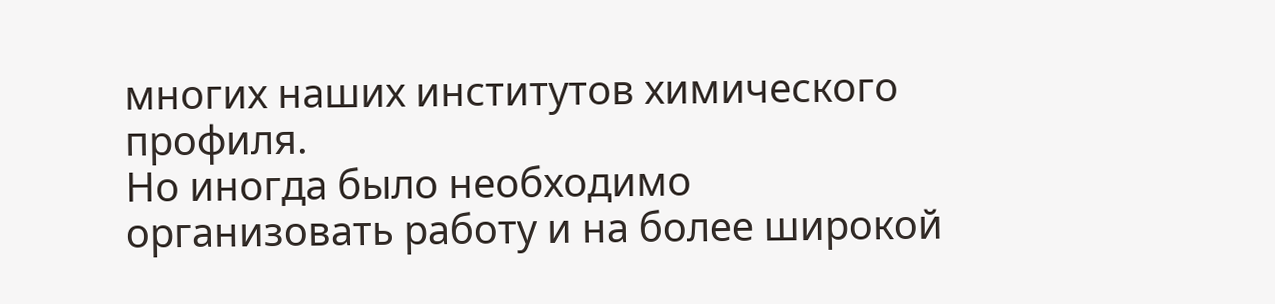многих наших институтов химического профиля.
Но иногда было необходимо организовать работу и на более широкой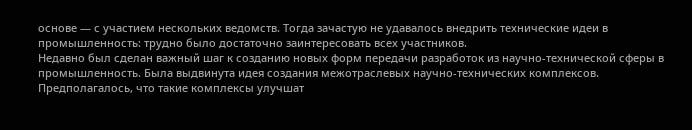основе — с участием нескольких ведомств. Тогда зачастую не удавалось внедрить технические идеи в промышленность: трудно было достаточно заинтересовать всех участников.
Недавно был сделан важный шаг к созданию новых форм передачи разработок из научно-технической сферы в промышленность. Была выдвинута идея создания межотраслевых научно-технических комплексов. Предполагалось, что такие комплексы улучшат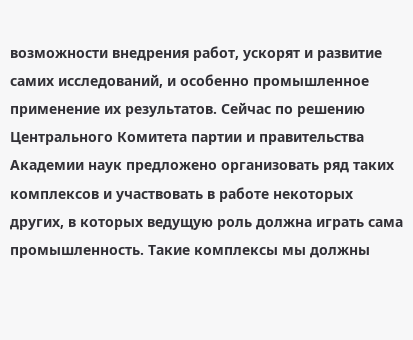возможности внедрения работ, ускорят и развитие самих исследований, и особенно промышленное применение их результатов. Сейчас по решению Центрального Комитета партии и правительства Академии наук предложено организовать ряд таких комплексов и участвовать в работе некоторых других, в которых ведущую роль должна играть сама промышленность. Такие комплексы мы должны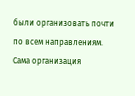были организовать почти по всем направлениям.
Сама организация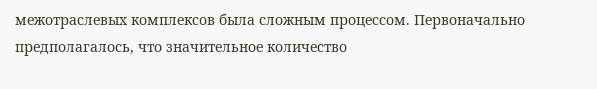межотраслевых комплексов была сложным процессом. Первоначально предполагалось, что значительное количество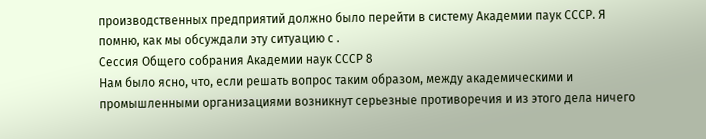производственных предприятий должно было перейти в систему Академии паук СССР. Я помню, как мы обсуждали эту ситуацию с .
Сессия Общего собрания Академии наук СССР 8
Нам было ясно, что, если решать вопрос таким образом, между академическими и промышленными организациями возникнут серьезные противоречия и из этого дела ничего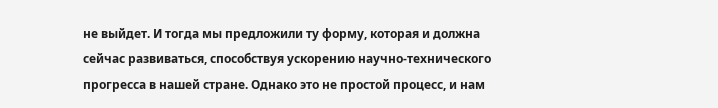не выйдет. И тогда мы предложили ту форму, которая и должна сейчас развиваться, способствуя ускорению научно-технического прогресса в нашей стране. Однако это не простой процесс, и нам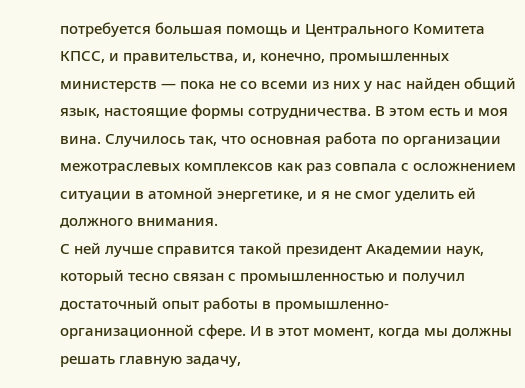потребуется большая помощь и Центрального Комитета КПСС, и правительства, и, конечно, промышленных министерств — пока не со всеми из них у нас найден общий язык, настоящие формы сотрудничества. В этом есть и моя вина. Случилось так, что основная работа по организации межотраслевых комплексов как раз совпала с осложнением ситуации в атомной энергетике, и я не смог уделить ей должного внимания.
С ней лучше справится такой президент Академии наук, который тесно связан с промышленностью и получил достаточный опыт работы в промышленно-организационной сфере. И в этот момент, когда мы должны решать главную задачу,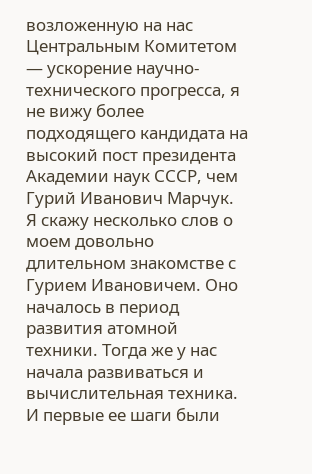возложенную на нас Центральным Комитетом — ускорение научно-технического прогресса, я не вижу более подходящего кандидата на высокий пост президента Академии наук СССР, чем Гурий Иванович Марчук.
Я скажу несколько слов о моем довольно длительном знакомстве с Гурием Ивановичем. Оно началось в период развития атомной техники. Тогда же у нас начала развиваться и вычислительная техника. И первые ее шаги были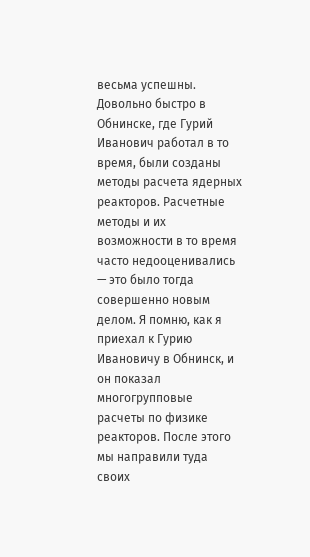весьма успешны. Довольно быстро в Обнинске, где Гурий Иванович работал в то время, были созданы методы расчета ядерных реакторов. Расчетные методы и их возможности в то время часто недооценивались — это было тогда совершенно новым делом. Я помню, как я приехал к Гурию Ивановичу в Обнинск, и он показал многогрупповые расчеты по физике реакторов. После этого мы направили туда своих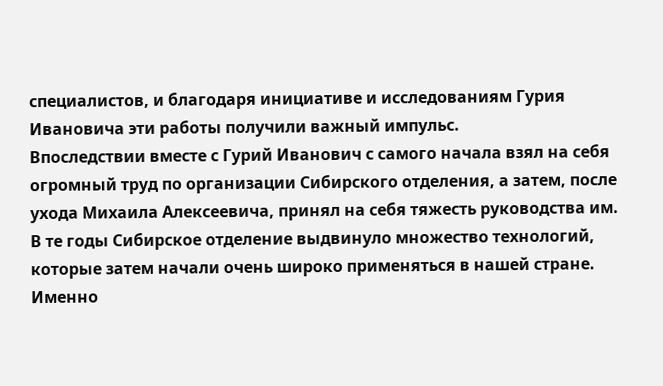специалистов, и благодаря инициативе и исследованиям Гурия Ивановича эти работы получили важный импульс.
Впоследствии вместе с Гурий Иванович с самого начала взял на себя огромный труд по организации Сибирского отделения, а затем, после ухода Михаила Алексеевича, принял на себя тяжесть руководства им.
В те годы Сибирское отделение выдвинуло множество технологий, которые затем начали очень широко применяться в нашей стране. Именно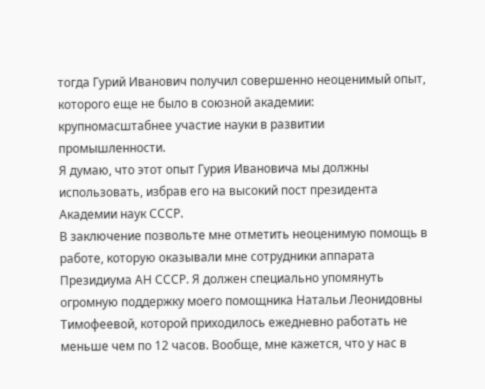тогда Гурий Иванович получил совершенно неоценимый опыт, которого еще не было в союзной академии: крупномасштабнее участие науки в развитии промышленности.
Я думаю, что этот опыт Гурия Ивановича мы должны использовать, избрав его на высокий пост президента Академии наук СССР.
В заключение позвольте мне отметить неоценимую помощь в работе, которую оказывали мне сотрудники аппарата Президиума АН СССР. Я должен специально упомянуть огромную поддержку моего помощника Натальи Леонидовны Тимофеевой, которой приходилось ежедневно работать не меньше чем по 12 часов. Вообще, мне кажется, что у нас в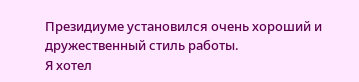Президиуме установился очень хороший и дружественный стиль работы.
Я хотел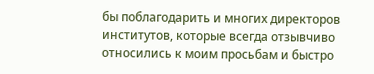бы поблагодарить и многих директоров институтов, которые всегда отзывчиво относились к моим просьбам и быстро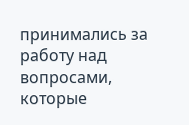принимались за работу над вопросами, которые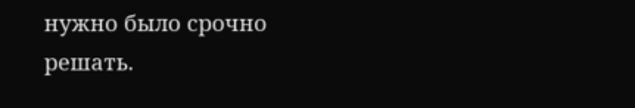нужно было срочно решать.